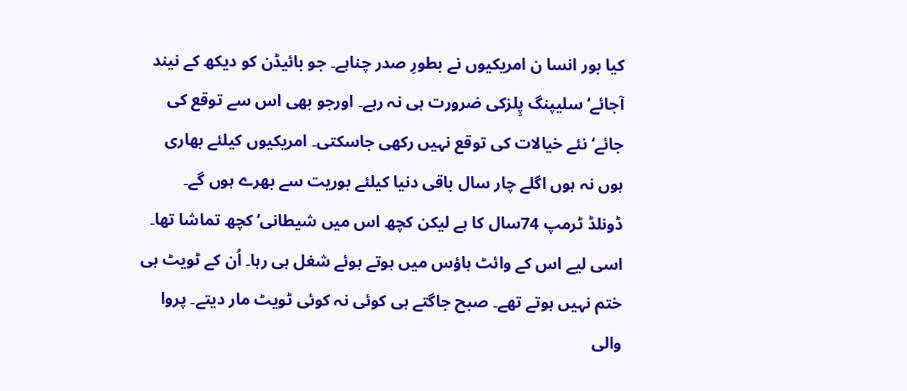کیا بور انسا ن امریکیوں نے بطورِ صدر چناہے۔ جو بائیڈن کو دیکھ کے نیند آجائے‘ سلیپنگ پِلزکی ضرورت ہی نہ رہے۔ اورجو بھی اس سے توقع کی جائے‘ نئے خیالات کی توقع نہیں رکھی جاسکتی۔ امریکیوں کیلئے بھاری ہوں نہ ہوں اگلے چار سال باقی دنیا کیلئے بوریت سے بھرے ہوں گے۔
ڈونلڈ ٹرمپ 74سال کا ہے لیکن کچھ اس میں شیطانی‘ کچھ تماشا تھا۔ اسی لیے اس کے وائٹ ہاؤس میں ہوتے ہوئے شغل ہی رہا۔ اُن کے ٹویٹ ہی ختم نہیں ہوتے تھے۔ صبح جاگتے ہی کوئی نہ کوئی ٹویٹ مار دیتے۔ پروا والی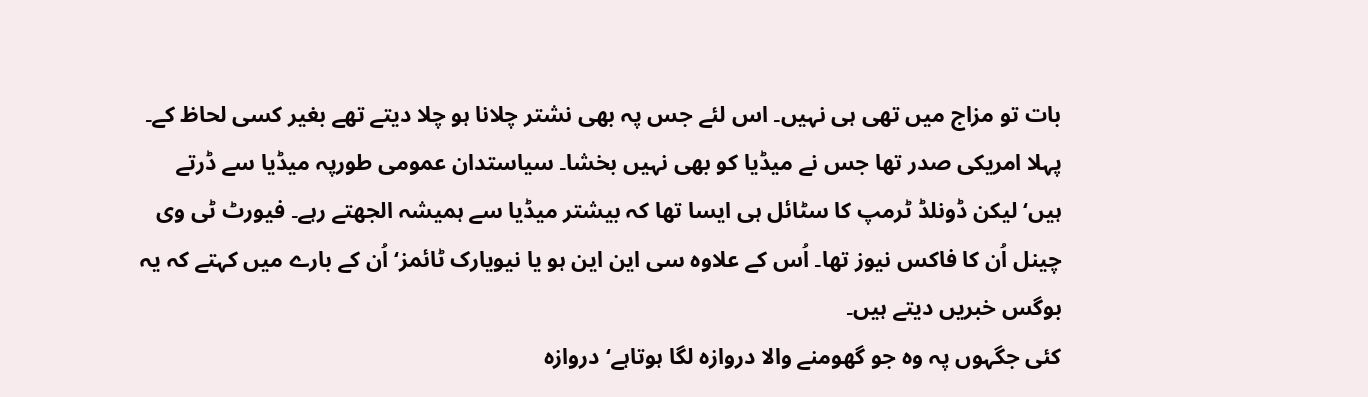بات تو مزاج میں تھی ہی نہیں۔ اس لئے جس پہ بھی نشتر چلانا ہو چلا دیتے تھے بغیر کسی لحاظ کے۔ پہلا امریکی صدر تھا جس نے میڈیا کو بھی نہیں بخشا۔ سیاستدان عمومی طورپہ میڈیا سے ڈرتے ہیں‘ لیکن ڈونلڈ ٹرمپ کا سٹائل ہی ایسا تھا کہ بیشتر میڈیا سے ہمیشہ الجھتے رہے۔ فیورٹ ٹی وی چینل اُن کا فاکس نیوز تھا۔ اُس کے علاوہ سی این این ہو یا نیویارک ٹائمز‘ اُن کے بارے میں کہتے کہ یہ بوگس خبریں دیتے ہیں۔
کئی جگہوں پہ وہ جو گھومنے والا دروازہ لگا ہوتاہے‘ دروازہ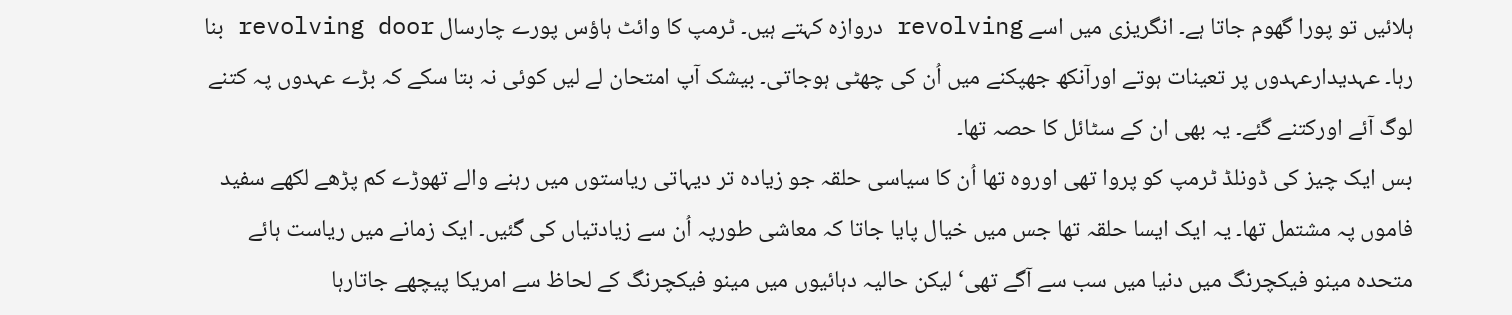ہلائیں تو پورا گھوم جاتا ہے۔ انگریزی میں اسے revolving دروازہ کہتے ہیں۔ ٹرمپ کا وائٹ ہاؤس پورے چارسال revolving door بنا رہا۔ عہدیدارعہدوں پر تعینات ہوتے اورآنکھ جھپکنے میں اُن کی چھٹی ہوجاتی۔ بیشک آپ امتحان لے لیں کوئی نہ بتا سکے کہ بڑے عہدوں پہ کتنے لوگ آئے اورکتنے گئے۔ یہ بھی ان کے سٹائل کا حصہ تھا۔
بس ایک چیز کی ڈونلڈ ٹرمپ کو پروا تھی اوروہ تھا اُن کا سیاسی حلقہ جو زیادہ تر دیہاتی ریاستوں میں رہنے والے تھوڑے کم پڑھے لکھے سفید فاموں پہ مشتمل تھا۔ یہ ایک ایسا حلقہ تھا جس میں خیال پایا جاتا کہ معاشی طورپہ اُن سے زیادتیاں کی گئیں۔ ایک زمانے میں ریاست ہائے متحدہ مینو فیکچرنگ میں دنیا میں سب سے آگے تھی‘ لیکن حالیہ دہائیوں میں مینو فیکچرنگ کے لحاظ سے امریکا پیچھے جاتارہا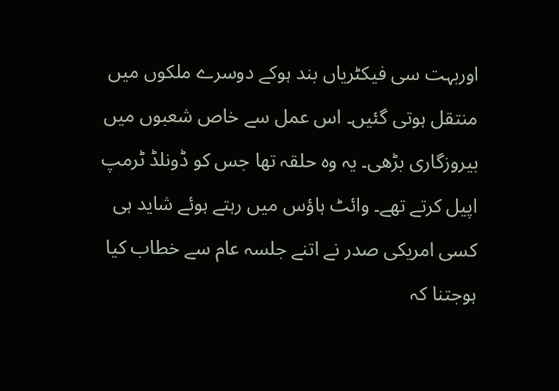اوربہت سی فیکٹریاں بند ہوکے دوسرے ملکوں میں منتقل ہوتی گئیں۔ اس عمل سے خاص شعبوں میں بیروزگاری بڑھی۔ یہ وہ حلقہ تھا جس کو ڈونلڈ ٹرمپ اپیل کرتے تھے۔ وائٹ ہاؤس میں رہتے ہوئے شاید ہی کسی امریکی صدر نے اتنے جلسہ عام سے خطاب کیا ہوجتنا کہ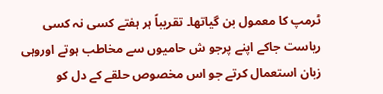ٹرمپ کا معمول بن گیاتھا۔ تقریباً ہر ہفتے کسی نہ کسی ریاست جاکے اپنے پرجو ش حامیوں سے مخاطب ہوتے اوروہی زبان استعمال کرتے جو اس مخصوص حلقے کے دل کو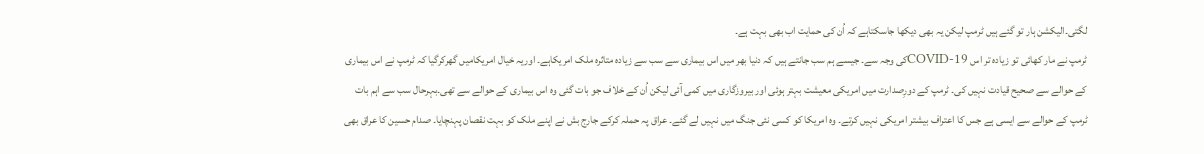لگتی۔الیکشن ہار تو گئے ہیں ٹرمپ لیکن یہ بھی دیکھا جاسکتاہے کہ اُن کی حمایت اب بھی بہت ہے۔
ٹرمپ نے مار کھائی تو زیادہ تر اس COVID-19کی وجہ سے۔ جیسے ہم سب جانتے ہیں کہ دنیا بھر میں اس بیماری سے سب سے زیادہ متاثرہ ملک امریکاہے۔ اوریہ خیال امریکامیں گھرکرگیا کہ ٹرمپ نے اس بیماری کے حوالے سے صحیح قیادت نہیں کی۔ ٹرمپ کے دورِصدارت میں امریکی معیشت بہتر ہوئی اور بیروزگاری میں کمی آئی لیکن اُن کے خلاف جو بات گئی وہ اس بیماری کے حوالے سے تھی۔بہرحال سب سے اہم بات ٹرمپ کے حوالے سے ایسی ہے جس کا اعتراف بیشتر امریکی نہیں کرتے۔ وہ امریکا کو کسی نئی جنگ میں نہیں لے گئے۔ عراق پہ حملہ کرکے جارج بش نے اپنے ملک کو بہت نقصان پہنچایا۔ صدام حسین کا عراق بھی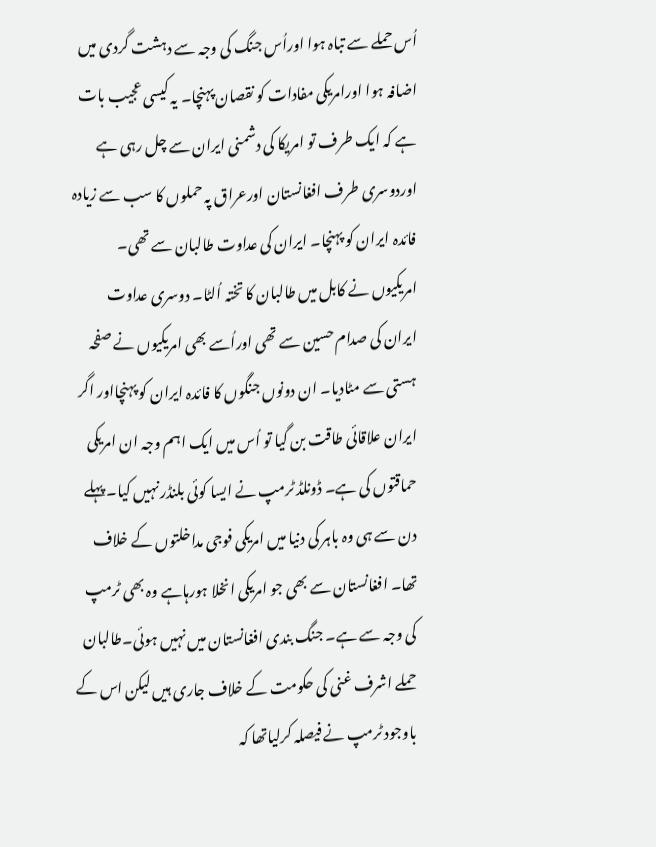اُس حملے سے تباہ ہوا اوراُس جنگ کی وجہ سے دہشت گردی میں اضافہ ہوا اورامریکی مفادات کو نقصان پہنچا۔ یہ کیسی عجیب بات ہے کہ ایک طرف تو امریکا کی دشمنی ایران سے چل رہی ہے اوردوسری طرف افغانستان اورعراق پہ حملوں کا سب سے زیادہ فائدہ ایران کو پہنچا۔ ایران کی عداوت طالبان سے تھی۔ امریکیوں نے کابل میں طالبان کا تختہ اُلٹا۔ دوسری عداوت ایران کی صدام حسین سے تھی اوراُسے بھی امریکیوں نے صفحہ ہستی سے مٹادیا۔ ان دونوں جنگوں کا فائدہ ایران کو پہنچااور اگر ایران علاقائی طاقت بن گیا تو اُس میں ایک اہم وجہ ان امریکی حماقتوں کی ہے۔ ڈونلڈ ٹرمپ نے ایسا کوئی بلنڈر نہیں کیا۔ پہلے دن سے ہی وہ باہر کی دنیا میں امریکی فوجی مداخلتوں کے خلاف تھا۔ افغانستان سے بھی جو امریکی انخلا ہورہاہے وہ بھی ٹرمپ کی وجہ سے ہے۔ جنگ بندی افغانستان میں نہیں ہوئی۔طالبان حملے اشرف غنی کی حکومت کے خلاف جاری ہیں لیکن اس کے باوجود ٹرمپ نے فیصلہ کرلیاتھا کہ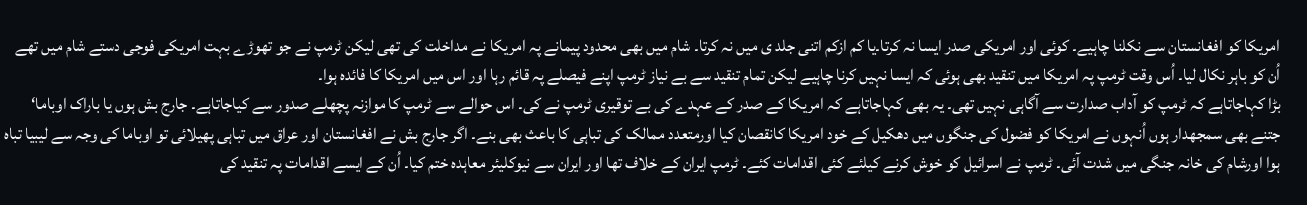امریکا کو افغانستان سے نکلنا چاہیے۔ کوئی اور امریکی صدر ایسا نہ کرتا۔یا کم ازکم اتنی جلد ی میں نہ کرتا۔ شام میں بھی محدود پیمانے پہ امریکا نے مداخلت کی تھی لیکن ٹرمپ نے جو تھوڑے بہت امریکی فوجی دستے شام میں تھے اُن کو باہر نکال لیا۔ اُس وقت ٹرمپ پہ امریکا میں تنقید بھی ہوئی کہ ایسا نہیں کرنا چاہیے لیکن تمام تنقید سے بے نیاز ٹرمپ اپنے فیصلے پہ قائم رہا اور اس میں امریکا کا فائدہ ہوا۔
بڑا کہاجاتاہے کہ ٹرمپ کو آداب صدارت سے آگاہی نہیں تھی۔ یہ بھی کہاجاتاہے کہ امریکا کے صدر کے عہدے کی بے توقیری ٹرمپ نے کی۔ اس حوالے سے ٹرمپ کا موازنہ پچھلے صدور سے کیاجاتاہے۔ جارج بش ہوں یا باراک اوباما‘ جتنے بھی سمجھدار ہوں اُنہوں نے امریکا کو فضول کی جنگوں میں دھکیل کے خود امریکا کانقصان کیا اورمتعدد ممالک کی تباہی کا باعث بھی بنے۔ اگر جارج بش نے افغانستان اور عراق میں تباہی پھیلائی تو اوباما کی وجہ سے لیبیا تباہ ہوا اورشام کی خانہ جنگی میں شدت آئی۔ ٹرمپ نے اسرائیل کو خوش کرنے کیلئے کئی اقدامات کئے۔ ٹرمپ ایران کے خلاف تھا اور ایران سے نیوکلیئر معاہدہ ختم کیا۔ اُن کے ایسے اقدامات پہ تنقید کی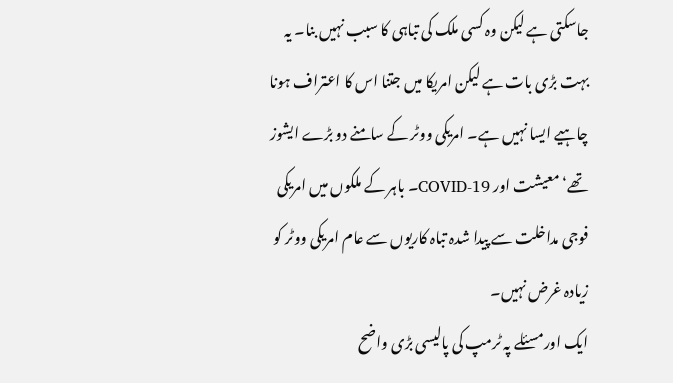جاسکتی ہے لیکن وہ کسی ملک کی تباہی کا سبب نہیں بنا۔ یہ بہت بڑی بات ہے لیکن امریکا میں جتنا اس کا اعتراف ہونا چاہیے ایسا نہیں ہے۔ امریکی ووٹر کے سامنے دو بڑے ایشوز تھے‘ معیشت اور COVID-19۔ باہر کے ملکوں میں امریکی فوجی مداخلت سے پیدا شدہ تباہ کاریوں سے عام امریکی ووٹر کو زیادہ غرض نہیں۔
ایک اورمسئلے پہ ٹرمپ کی پالیسی بڑی واضح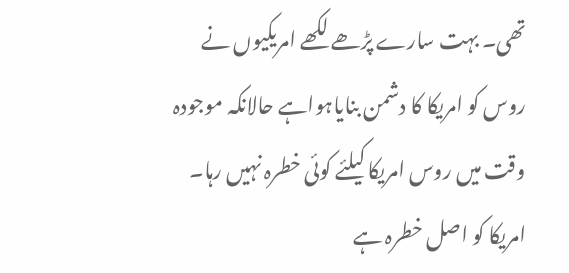تھی۔ بہت سارے پڑھے لکھے امریکیوں نے روس کو امریکا کا دشمن بنایاہواہے حالانکہ موجودہ وقت میں روس امریکا کیلئے کوئی خطرہ نہیں رہا۔ امریکا کو اصل خطرہ ہے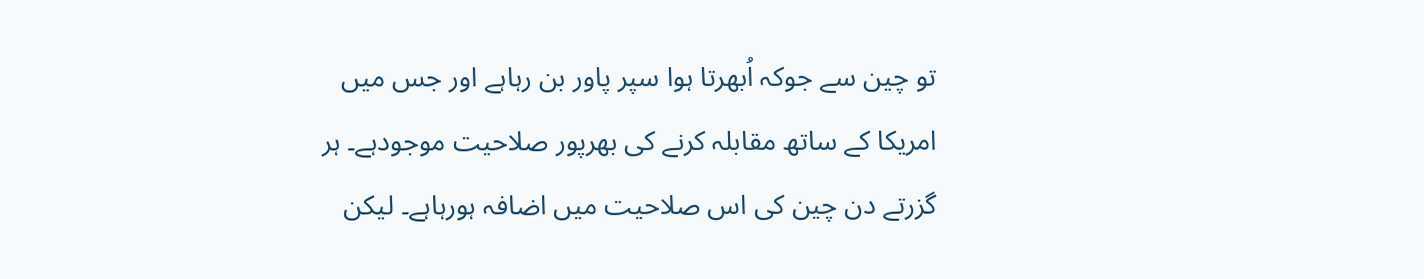تو چین سے جوکہ اُبھرتا ہوا سپر پاور بن رہاہے اور جس میں امریکا کے ساتھ مقابلہ کرنے کی بھرپور صلاحیت موجودہے۔ ہر گزرتے دن چین کی اس صلاحیت میں اضافہ ہورہاہے۔ لیکن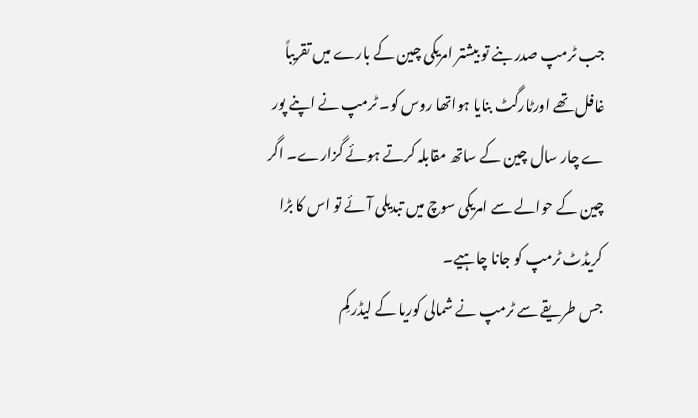جب ٹرمپ صدر بنے تو بیشتر امریکی چین کے بارے میں تقریباً غافل تھے اورٹارگٹ بنایا ہواتھا روس کو۔ ٹرمپ نے اپنے پور ے چار سال چین کے ساتھ مقابلہ کرتے ہوئے گزارے۔ اگر چین کے حوالے سے امریکی سوچ میں تبدیلی آئے تو اس کا بڑا کریڈٹ ٹرمپ کو جانا چاہیے۔
جس طریقے سے ٹرمپ نے شمالی کوریا کے لیڈر کِم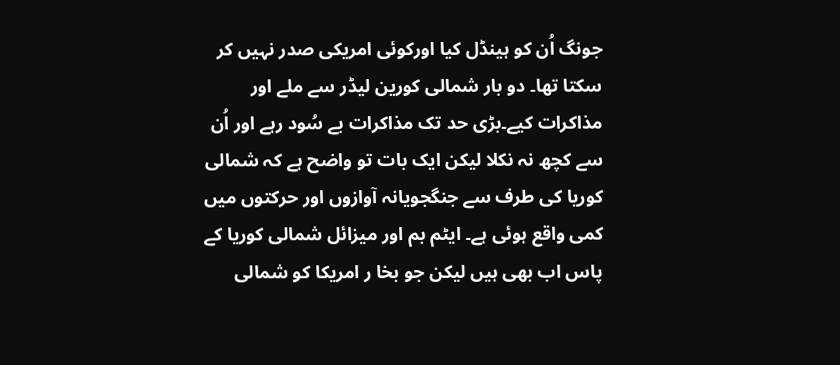جونگ اُن کو ہینڈل کیا اورکوئی امریکی صدر نہیں کر سکتا تھا۔ دو بار شمالی کورین لیڈر سے ملے اور مذاکرات کیے۔بڑی حد تک مذاکرات بے سُود رہے اور اُن سے کچھ نہ نکلا لیکن ایک بات تو واضح ہے کہ شمالی کوریا کی طرف سے جنگجویانہ آوازوں اور حرکتوں میں کمی واقع ہوئی ہے۔ ایٹم بم اور میزائل شمالی کوریا کے پاس اب بھی ہیں لیکن جو بخا ر امریکا کو شمالی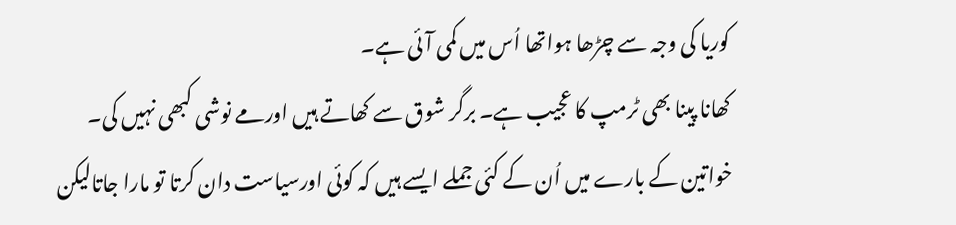کوریا کی وجہ سے چڑھا ہواتھا اُس میں کمی آئی ہے۔
کھانا پینا بھی ٹرمپ کا عجیب ہے۔ برگر شوق سے کھاتے ہیں اورمے نوشی کبھی نہیں کی۔ خواتین کے بارے میں اُن کے کئی جملے ایسے ہیں کہ کوئی اورسیاست دان کرتا تو مارا جاتالیکن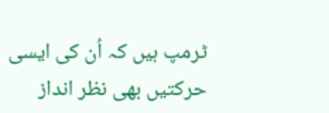ٹرمپ ہیں کہ اُن کی ایسی حرکتیں بھی نظر انداز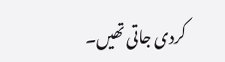کردی جاتی تھیں۔